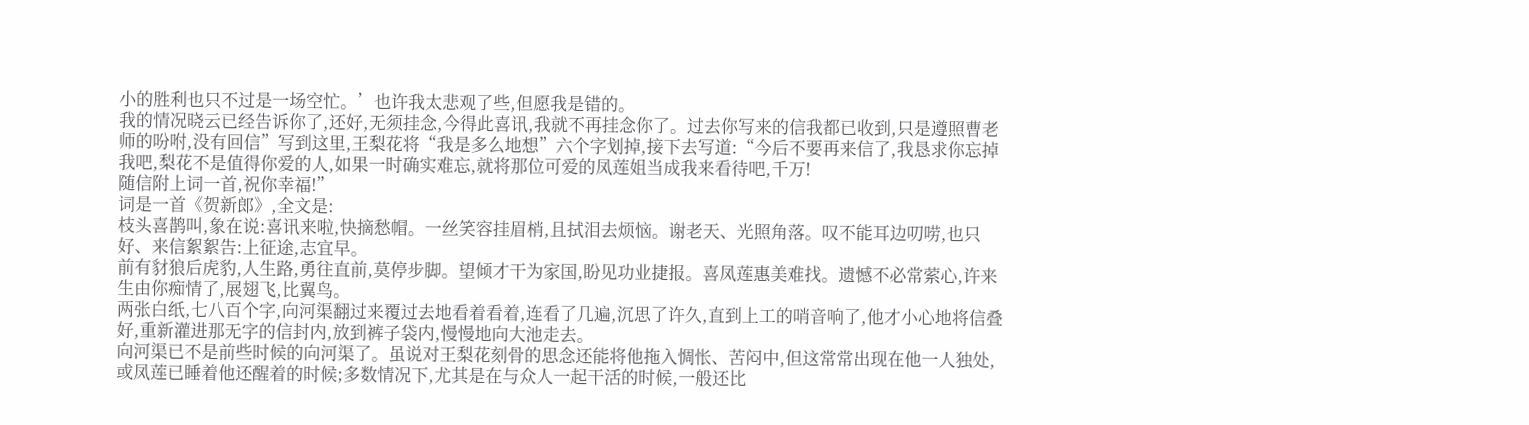小的胜利也只不过是一场空忙。’也许我太悲观了些,但愿我是错的。
我的情况晓云已经告诉你了,还好,无须挂念,今得此喜讯,我就不再挂念你了。过去你写来的信我都已收到,只是遵照曹老师的吩咐,没有回信”写到这里,王梨花将“我是多么地想”六个字划掉,接下去写道:“今后不要再来信了,我恳求你忘掉我吧,梨花不是值得你爱的人,如果一时确实难忘,就将那位可爱的凤莲姐当成我来看待吧,千万!
随信附上词一首,祝你幸福!”
词是一首《贺新郎》,全文是:
枝头喜鹊叫,象在说:喜讯来啦,快摘愁帽。一丝笑容挂眉梢,且拭泪去烦恼。谢老天、光照角落。叹不能耳边叨唠,也只好、来信絮絮告:上征途,志宜早。
前有豺狼后虎豹,人生路,勇往直前,莫停步脚。望倾才干为家国,盼见功业捷报。喜凤莲惠美难找。遗憾不必常萦心,许来生由你痴情了,展翅飞,比翼鸟。
两张白纸,七八百个字,向河渠翻过来覆过去地看着看着,连看了几遍,沉思了许久,直到上工的哨音响了,他才小心地将信叠好,重新灌进那无字的信封内,放到裤子袋内,慢慢地向大池走去。
向河渠已不是前些时候的向河渠了。虽说对王梨花刻骨的思念还能将他拖入惆怅、苦闷中,但这常常出现在他一人独处,或凤莲已睡着他还醒着的时候;多数情况下,尤其是在与众人一起干活的时候,一般还比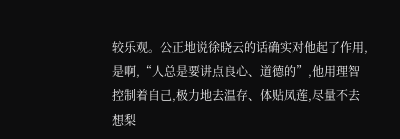较乐观。公正地说徐晓云的话确实对他起了作用,是啊,“人总是要讲点良心、道德的”,他用理智控制着自己,极力地去温存、体贴凤莲,尽量不去想梨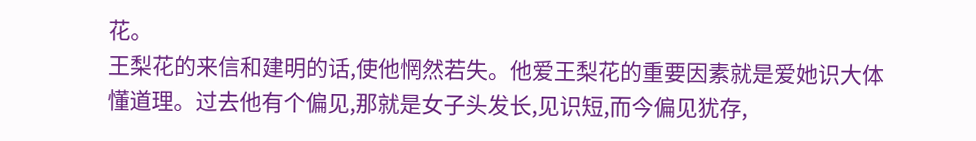花。
王梨花的来信和建明的话,使他惘然若失。他爱王梨花的重要因素就是爱她识大体懂道理。过去他有个偏见,那就是女子头发长,见识短,而今偏见犹存,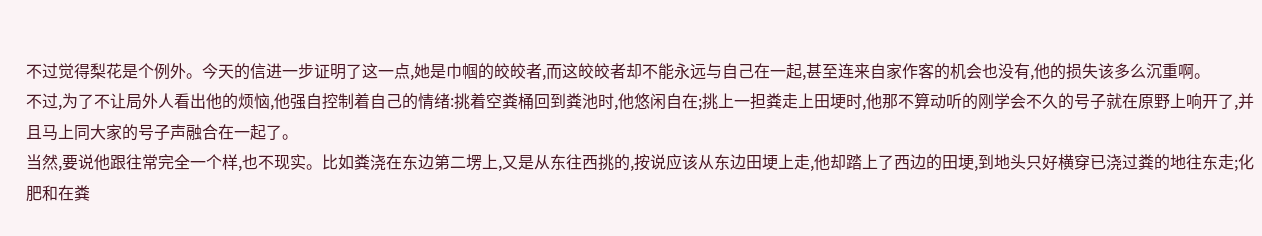不过觉得梨花是个例外。今天的信进一步证明了这一点,她是巾帼的皎皎者,而这皎皎者却不能永远与自己在一起,甚至连来自家作客的机会也没有,他的损失该多么沉重啊。
不过,为了不让局外人看出他的烦恼,他强自控制着自己的情绪:挑着空粪桶回到粪池时,他悠闲自在;挑上一担粪走上田埂时,他那不算动听的刚学会不久的号子就在原野上响开了,并且马上同大家的号子声融合在一起了。
当然,要说他跟往常完全一个样,也不现实。比如粪浇在东边第二塄上,又是从东往西挑的,按说应该从东边田埂上走,他却踏上了西边的田埂,到地头只好横穿已浇过粪的地往东走;化肥和在粪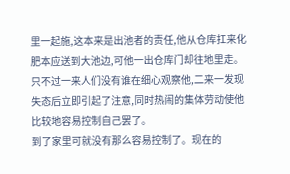里一起施,这本来是出池者的责任,他从仓库扛来化肥本应送到大池边,可他一出仓库门却往地里走。只不过一来人们没有谁在细心观察他,二来一发现失态后立即引起了注意,同时热闹的集体劳动使他比较地容易控制自己罢了。
到了家里可就没有那么容易控制了。现在的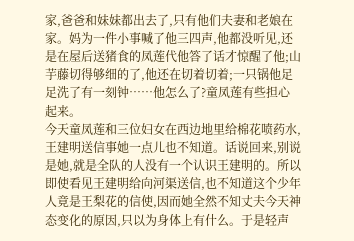家,爸爸和妹妹都出去了,只有他们夫妻和老娘在家。妈为一件小事喊了他三四声,他都没听见,还是在屋后送猪食的凤莲代他答了话才惊醒了他;山芋藤切得够细的了,他还在切着切着;一只锅他足足洗了有一刻钟……他怎么了?童凤莲有些担心起来。
今天童凤莲和三位妇女在西边地里给棉花喷药水,王建明送信事她一点儿也不知道。话说回来,别说是她,就是全队的人没有一个认识王建明的。所以即使看见王建明给向河渠送信,也不知道这个少年人竟是王梨花的信使,因而她全然不知丈夫今天神态变化的原因,只以为身体上有什么。于是轻声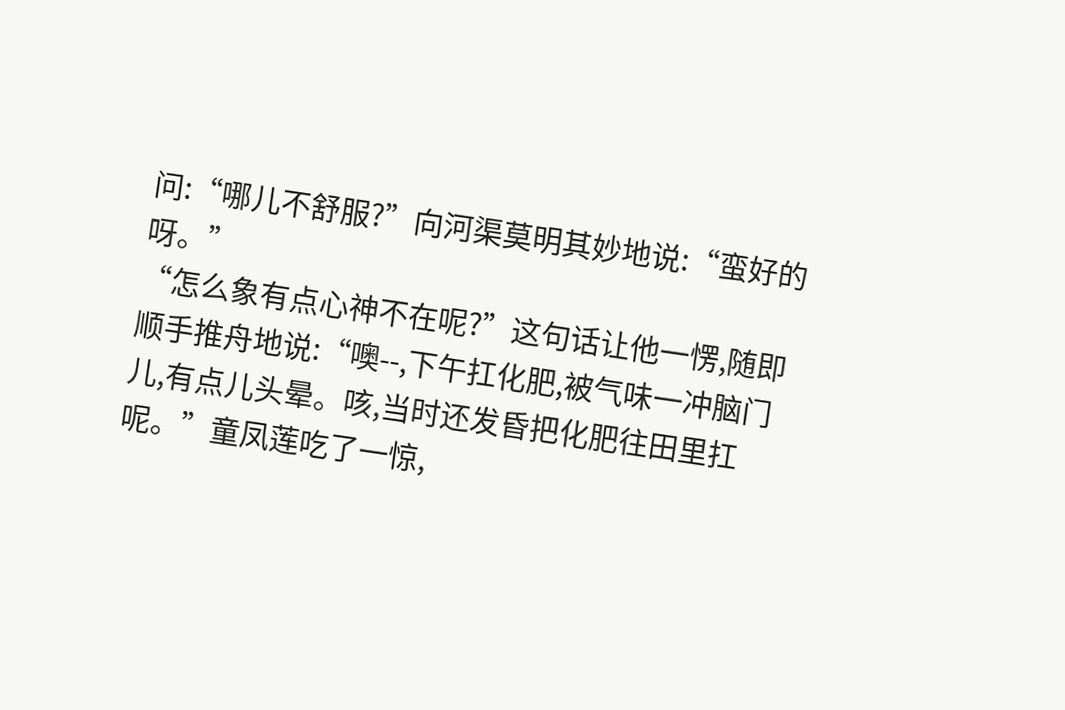问:“哪儿不舒服?”向河渠莫明其妙地说:“蛮好的呀。”
“怎么象有点心神不在呢?”这句话让他一愣,随即顺手推舟地说:“噢--,下午扛化肥,被气味一冲脑门儿,有点儿头晕。咳,当时还发昏把化肥往田里扛呢。”童凤莲吃了一惊,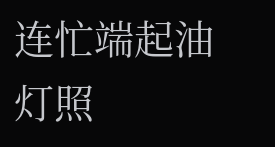连忙端起油灯照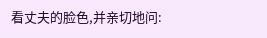看丈夫的脸色,并亲切地问: